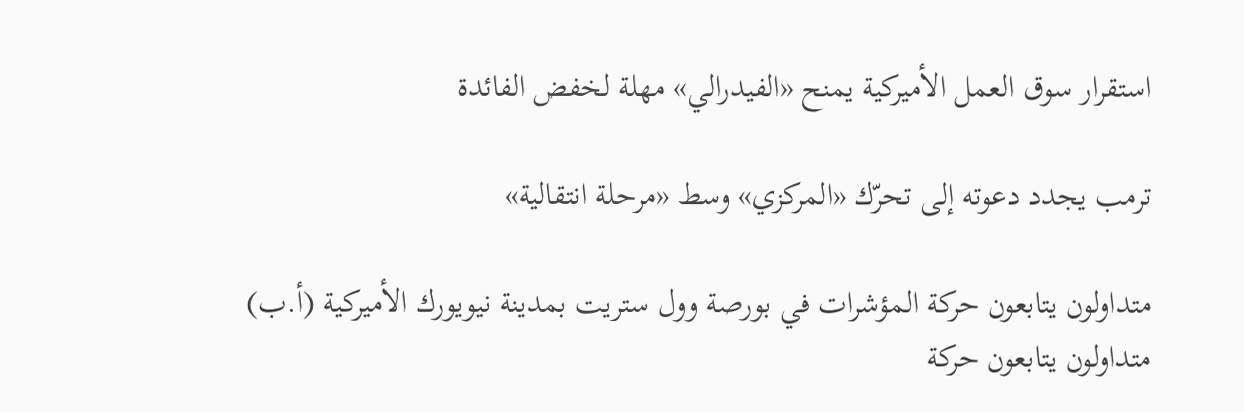استقرار سوق العمل الأميركية يمنح «الفيدرالي» مهلة لخفض الفائدة

ترمب يجدد دعوته إلى تحرّك «المركزي» وسط «مرحلة انتقالية»

متداولون يتابعون حركة المؤشرات في بورصة وول ستريت بمدينة نيويورك الأميركية (أ.ب)
متداولون يتابعون حركة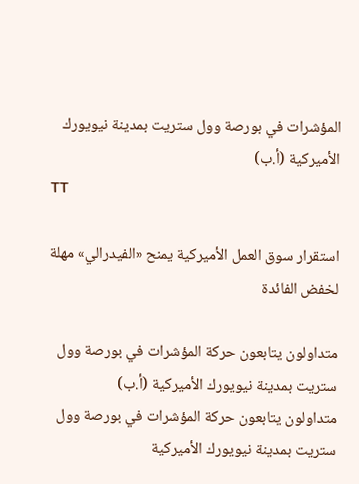المؤشرات في بورصة وول ستريت بمدينة نيويورك الأميركية (أ.ب)
TT

استقرار سوق العمل الأميركية يمنح «الفيدرالي» مهلة لخفض الفائدة

متداولون يتابعون حركة المؤشرات في بورصة وول ستريت بمدينة نيويورك الأميركية (أ.ب)
متداولون يتابعون حركة المؤشرات في بورصة وول ستريت بمدينة نيويورك الأميركية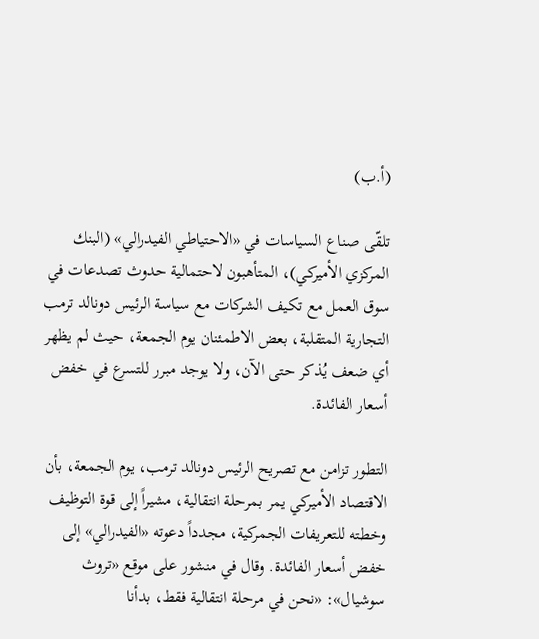(أ.ب)

تلقّى صناع السياسات في «الاحتياطي الفيدرالي» (البنك المركزي الأميركي)، المتأهبون لاحتمالية حدوث تصدعات في سوق العمل مع تكيف الشركات مع سياسة الرئيس دونالد ترمب التجارية المتقلبة، بعض الاطمئنان يوم الجمعة، حيث لم يظهر أي ضعف يُذكر حتى الآن، ولا يوجد مبرر للتسرع في خفض أسعار الفائدة.

التطور تزامن مع تصريح الرئيس دونالد ترمب، يوم الجمعة، بأن الاقتصاد الأميركي يمر بمرحلة انتقالية، مشيراً إلى قوة التوظيف وخطته للتعريفات الجمركية، مجدداً دعوته «الفيدرالي» إلى خفض أسعار الفائدة. وقال في منشور على موقع «تروث سوشيال»: «نحن في مرحلة انتقالية فقط، بدأنا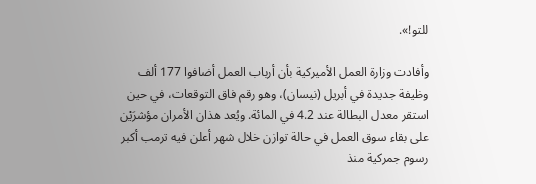للتو!».

وأفادت وزارة العمل الأميركية بأن أرباب العمل أضافوا 177 ألف وظيفة جديدة في أبريل (نيسان)، وهو رقم فاق التوقعات، في حين استقر معدل البطالة عند 4.2 في المائة. ويُعد هذان الأمران مؤشرَيْن على بقاء سوق العمل في حالة توازن خلال شهر أعلن فيه ترمب أكبر رسوم جمركية منذ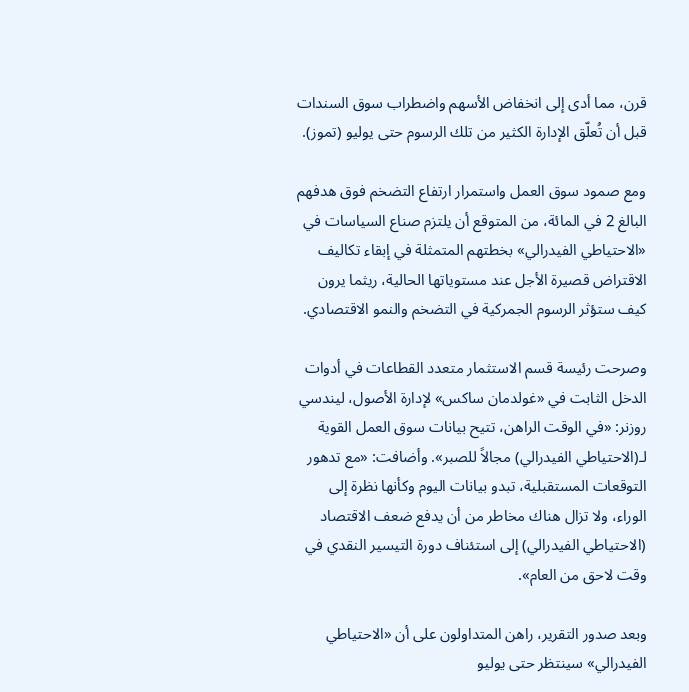قرن، مما أدى إلى انخفاض الأسهم واضطراب سوق السندات قبل أن تُعلّق الإدارة الكثير من تلك الرسوم حتى يوليو (تموز).

ومع صمود سوق العمل واستمرار ارتفاع التضخم فوق هدفهم البالغ 2 في المائة، من المتوقع أن يلتزم صناع السياسات في «الاحتياطي الفيدرالي» بخطتهم المتمثلة في إبقاء تكاليف الاقتراض قصيرة الأجل عند مستوياتها الحالية، ريثما يرون كيف ستؤثر الرسوم الجمركية في التضخم والنمو الاقتصادي.

وصرحت رئيسة قسم الاستثمار متعدد القطاعات في أدوات الدخل الثابت في «غولدمان ساكس» لإدارة الأصول، ليندسي روزنر: «في الوقت الراهن، تتيح بيانات سوق العمل القوية لـ(الاحتياطي الفيدرالي) مجالاً للصبر». وأضافت: «مع تدهور التوقعات المستقبلية، تبدو بيانات اليوم وكأنها نظرة إلى الوراء، ولا تزال هناك مخاطر من أن يدفع ضعف الاقتصاد (الاحتياطي الفيدرالي) إلى استئناف دورة التيسير النقدي في وقت لاحق من العام».

وبعد صدور التقرير، راهن المتداولون على أن «الاحتياطي الفيدرالي» سينتظر حتى يوليو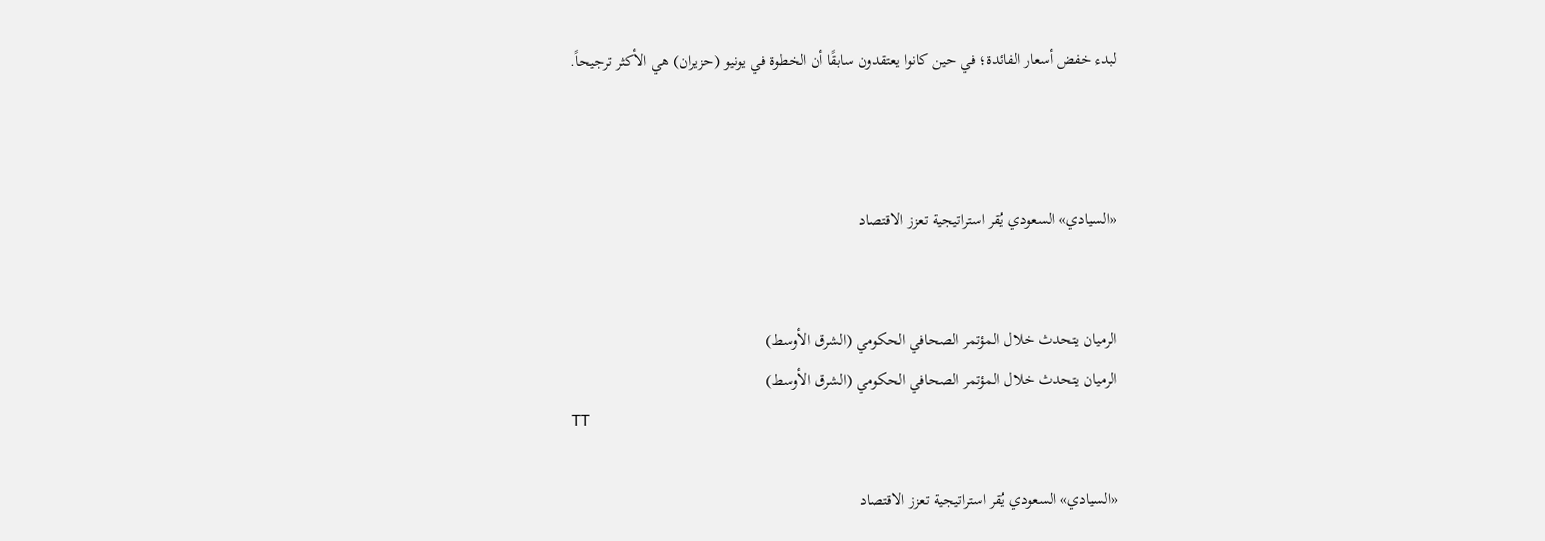لبدء خفض أسعار الفائدة؛ في حين كانوا يعتقدون سابقًا أن الخطوة في يونيو (حزيران) هي الأكثر ترجيحاً.



«السيادي» السعودي يُقر استراتيجية تعزز الاقتصاد


الرميان يتحدث خلال المؤتمر الصحافي الحكومي (الشرق الأوسط)
الرميان يتحدث خلال المؤتمر الصحافي الحكومي (الشرق الأوسط)
TT

«السيادي» السعودي يُقر استراتيجية تعزز الاقتصاد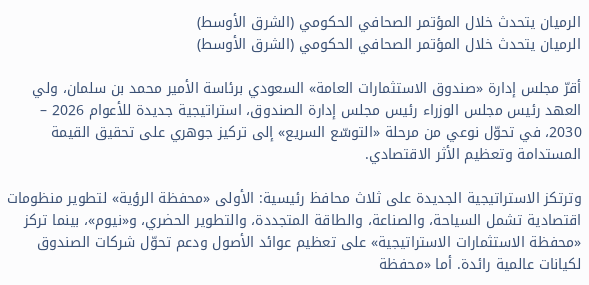الرميان يتحدث خلال المؤتمر الصحافي الحكومي (الشرق الأوسط)
الرميان يتحدث خلال المؤتمر الصحافي الحكومي (الشرق الأوسط)

أقرّ مجلس إدارة «صندوق الاستثمارات العامة» السعودي برئاسة الأمير محمد بن سلمان، ولي العهد رئيس مجلس الوزراء رئيس مجلس إدارة الصندوق، استراتيجية جديدة للأعوام 2026 – 2030، في تحوّل نوعي من مرحلة «التوسّع السريع» إلى تركيز جوهري على تحقيق القيمة المستدامة وتعظيم الأثر الاقتصادي.

وترتكز الاستراتيجية الجديدة على ثلاث محافظ رئيسية: الأولى «محفظة الرؤية» لتطوير منظومات اقتصادية تشمل السياحة، والصناعة، والطاقة المتجددة، والتطوير الحضري، و«نيوم»، بينما تركز «محفظة الاستثمارات الاستراتيجية» على تعظيم عوائد الأصول ودعم تحوّل شركات الصندوق لكيانات عالمية رائدة. أما «محفظة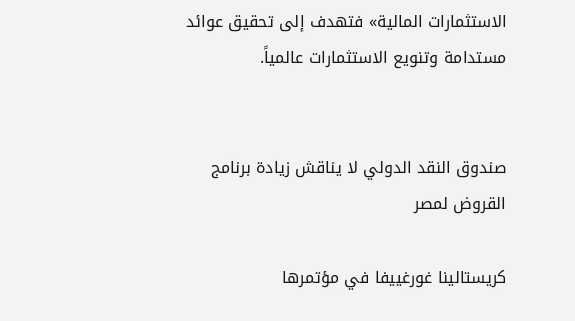الاستثمارات المالية» فتهدف إلى تحقيق عوائد مستدامة وتنويع الاستثمارات عالمياً.


صندوق النقد الدولي لا يناقش زيادة برنامج القروض لمصر

كريستالينا غورغييفا في مؤتمرها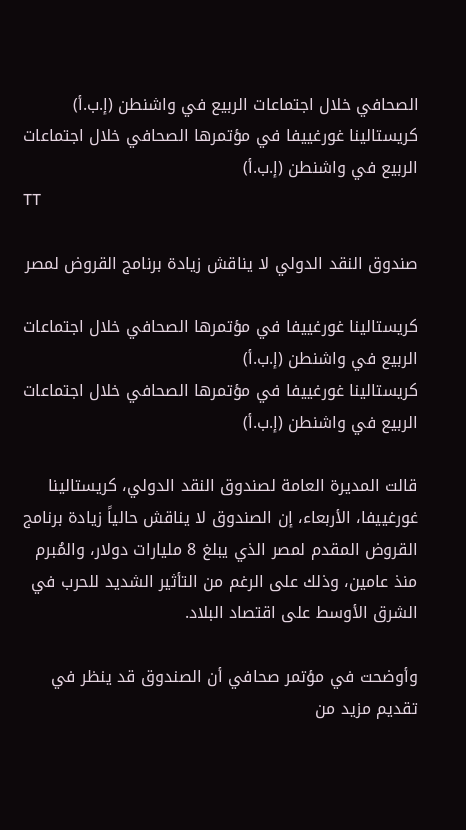الصحافي خلال اجتماعات الربيع في واشنطن (إ.ب.أ)
كريستالينا غورغييفا في مؤتمرها الصحافي خلال اجتماعات الربيع في واشنطن (إ.ب.أ)
TT

صندوق النقد الدولي لا يناقش زيادة برنامج القروض لمصر

كريستالينا غورغييفا في مؤتمرها الصحافي خلال اجتماعات الربيع في واشنطن (إ.ب.أ)
كريستالينا غورغييفا في مؤتمرها الصحافي خلال اجتماعات الربيع في واشنطن (إ.ب.أ)

قالت المديرة العامة لصندوق النقد الدولي، كريستالينا غورغييفا، الأربعاء، إن الصندوق لا يناقش حالياً زيادة برنامج القروض المقدم لمصر الذي يبلغ 8 مليارات دولار، والمُبرم منذ عامين، وذلك على الرغم من التأثير الشديد للحرب في الشرق الأوسط على اقتصاد البلاد.

وأوضحت في مؤتمر صحافي أن الصندوق قد ينظر في تقديم مزيد من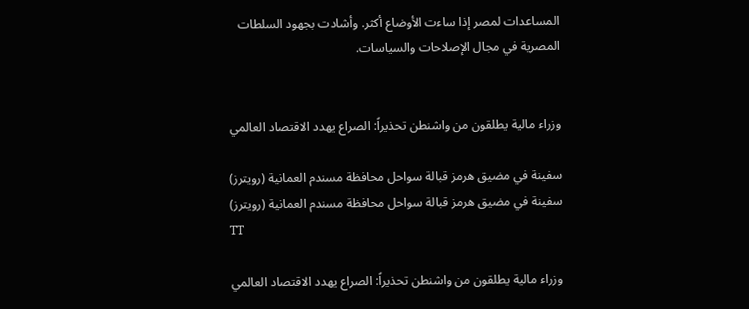المساعدات لمصر إذا ساءت الأوضاع أكثر. وأشادت بجهود السلطات المصرية في مجال الإصلاحات والسياسات.


وزراء مالية يطلقون من واشنطن تحذيراً: الصراع يهدد الاقتصاد العالمي

سفينة في مضيق هرمز قبالة سواحل محافظة مسندم العمانية (رويترز)
سفينة في مضيق هرمز قبالة سواحل محافظة مسندم العمانية (رويترز)
TT

وزراء مالية يطلقون من واشنطن تحذيراً: الصراع يهدد الاقتصاد العالمي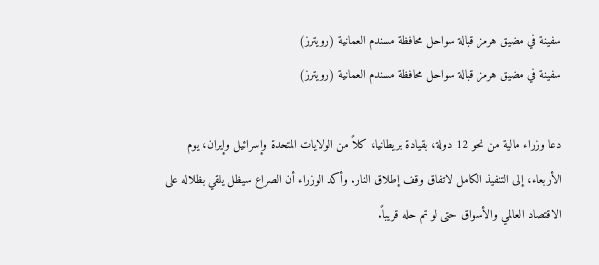سفينة في مضيق هرمز قبالة سواحل محافظة مسندم العمانية (رويترز)
سفينة في مضيق هرمز قبالة سواحل محافظة مسندم العمانية (رويترز)

دعا وزراء مالية من نحو 12 دولة، بقيادة بريطانيا، كلاً من الولايات المتحدة وإسرائيل وإيران، يوم الأربعاء، إلى التنفيذ الكامل لاتفاق وقف إطلاق النار. وأكد الوزراء أن الصراع سيظل يلقي بظلاله على الاقتصاد العالمي والأسواق حتى لو تم حله قريباً.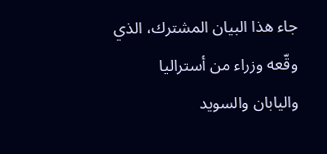جاء هذا البيان المشترك، الذي وقّعه وزراء من أستراليا واليابان والسويد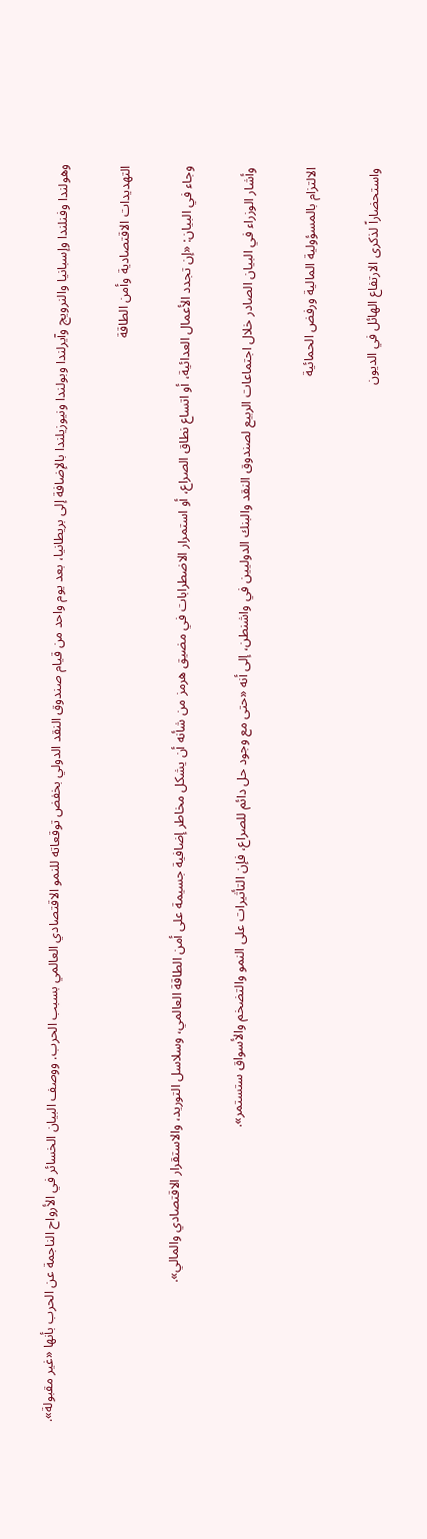وهولندا وفنلندا وإسبانيا والنرويج وآيرلندا وبولندا ونيوزيلندا بالإضافة إلى بريطانيا، بعد يوم واحد من قيام صندوق النقد الدولي بخفض توقعاته للنمو الاقتصادي العالمي بسبب الحرب. ووصف البيان الخسائر في الأرواح الناجمة عن الحرب بأنها «غير مقبولة».

التهديدات الاقتصادية وأمن الطاقة

وجاء في البيان: «إن تجدد الأعمال العدائية، أو اتساع نطاق الصراع، أو استمرار الاضطرابات في مضيق هرمز من شأنه أن يشكل مخاطر إضافية جسيمة على أمن الطاقة العالمي، وسلاسل التوريد، والاستقرار الاقتصادي والمالي».

وأشار الوزراء في البيان الصادر خلال اجتماعات الربيع لصندوق النقد والبنك الدوليين في واشنطن، إلى أنه «حتى مع وجود حل دائم للصراع، فإن التأثيرات على النمو والتضخم والأسواق ستستمر».

الالتزام بالمسؤولية المالية ورفض الحمائية

واستحضاراً لذكرى الارتفاع الهائل في الديون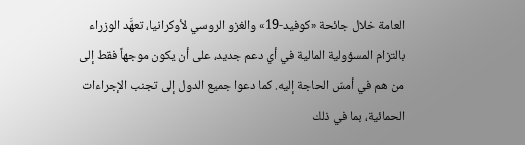العامة خلال جائحة «كوفيد-19» والغزو الروسي لأوكرانيا، تعهَّد الوزراء بالتزام المسؤولية المالية في أي دعم جديد، على أن يكون موجهاً فقط إلى من هم في أمسّ الحاجة إليه. كما دعوا جميع الدول إلى تجنب الإجراءات الحمائية، بما في ذلك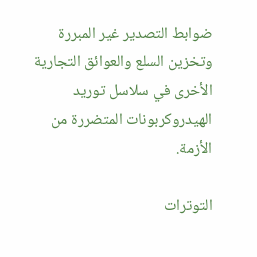ضوابط التصدير غير المبررة وتخزين السلع والعوائق التجارية الأخرى في سلاسل توريد الهيدروكربونات المتضررة من الأزمة.

التوترات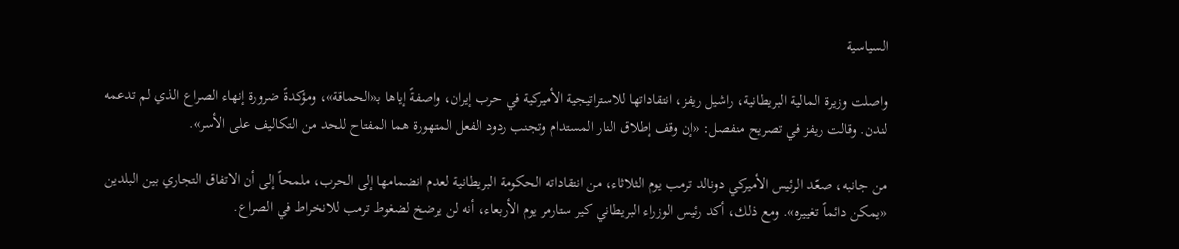السياسية

واصلت وزيرة المالية البريطانية، راشيل ريفز، انتقاداتها للاستراتيجية الأميركية في حرب إيران، واصفةً إياها بـ«الحماقة»، ومؤكدةً ضرورة إنهاء الصراع الذي لم تدعمه لندن. وقالت ريفز في تصريح منفصل: «إن وقف إطلاق النار المستدام وتجنب ردود الفعل المتهورة هما المفتاح للحد من التكاليف على الأسر».

من جانبه، صعّد الرئيس الأميركي دونالد ترمب يوم الثلاثاء، من انتقاداته الحكومة البريطانية لعدم انضمامها إلى الحرب، ملمحاً إلى أن الاتفاق التجاري بين البلدين «يمكن دائماً تغييره». ومع ذلك، أكد رئيس الوزراء البريطاني كير ستارمر يوم الأربعاء، أنه لن يرضخ لضغوط ترمب للانخراط في الصراع.